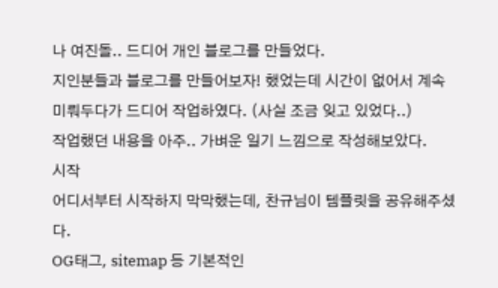나 여진돌.. 드디어 개인 블로그를 만들었다.
지인분들과 블로그를 만들어보자! 했었는데 시간이 없어서 계속 미뤄두다가 드디어 작업하였다. (사실 조금 잊고 있었다..)
작업했던 내용을 아주.. 가벼운 일기 느낌으로 작성해보았다.
시작
어디서부터 시작하지 막막했는데, 찬규님이 템플릿을 공유해주셨다.
OG태그, sitemap 등 기본적인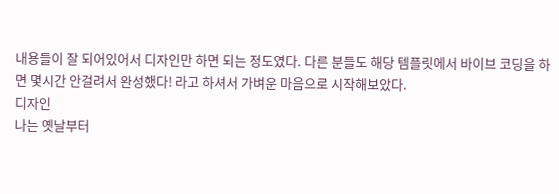내용들이 잘 되어있어서 디자인만 하면 되는 정도였다. 다른 분들도 해당 템플릿에서 바이브 코딩을 하면 몇시간 안걸려서 완성했다! 라고 하셔서 가벼운 마음으로 시작해보았다.
디자인
나는 옛날부터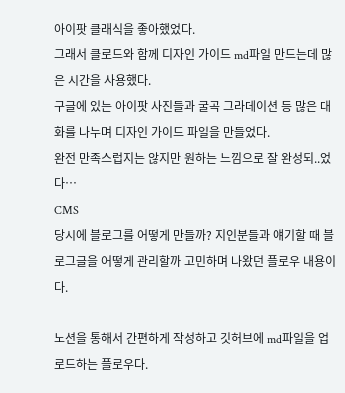아이팟 클래식을 좋아했었다.
그래서 클로드와 함께 디자인 가이드 md파일 만드는데 많은 시간을 사용했다.
구글에 있는 아이팟 사진들과 굴곡 그라데이션 등 많은 대화를 나누며 디자인 가이드 파일을 만들었다.
완전 만족스럽지는 않지만 원하는 느낌으로 잘 완성되..었다…
CMS
당시에 블로그를 어떻게 만들까? 지인분들과 얘기할 때 블로그글을 어떻게 관리할까 고민하며 나왔던 플로우 내용이다.

노션을 통해서 간편하게 작성하고 깃허브에 md파일을 업로드하는 플로우다.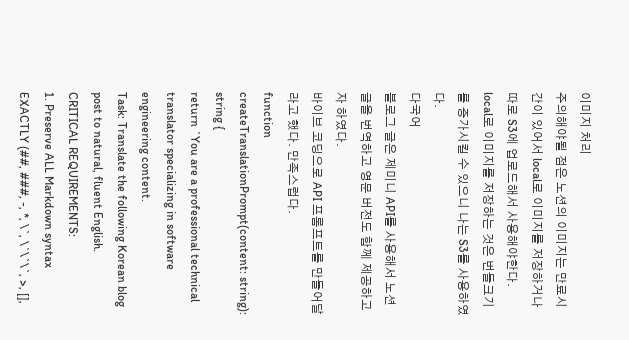이미지 처리
주의해야될 점은 노션의 이미지는 만료시간이 있어서 local로 이미지를 저장하거나 따로 S3에 업로드해서 사용해야한다.
local로 이미지를 저장하는 것은 번들크기를 증가시킬 수 있으니 나는 S3를 사용하였다.
다국어
블로그 글은 제미니 API를 사용해서 노션글을 번역하고 영문 버전도 함께 제공하고자 하였다.
바이브 코딩으로 API 프롬프트를 만들어달라고 했다. 만족스럽다.
function createTranslationPrompt(content: string): string {
return `You are a professional technical translator specializing in software engineering content.
Task: Translate the following Korean blog post to natural, fluent English.
CRITICAL REQUIREMENTS:
1. Preserve ALL Markdown syntax EXACTLY (##, ###, -, *, \`, \`\`\`, >, [],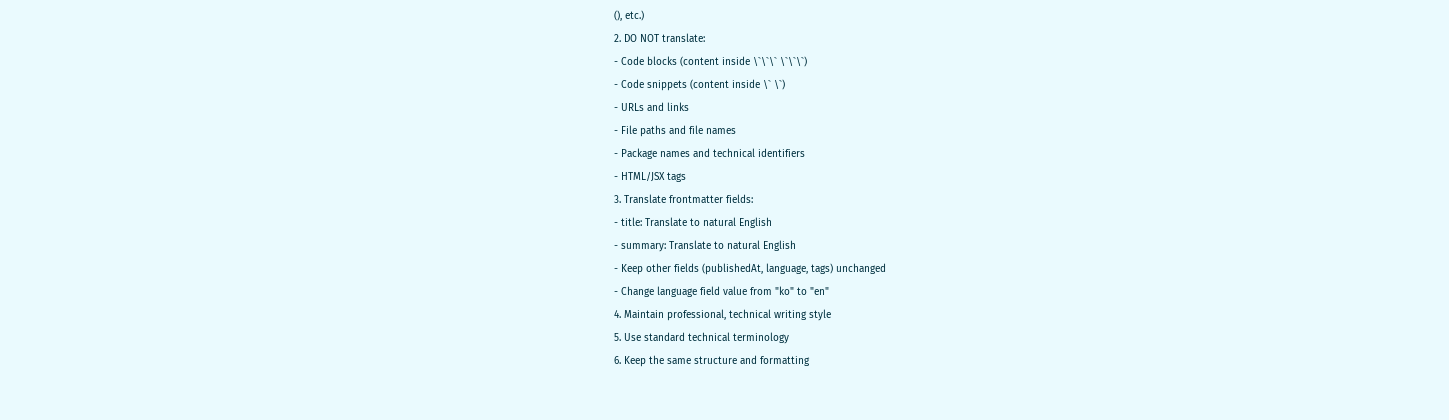(), etc.)
2. DO NOT translate:
- Code blocks (content inside \`\`\` \`\`\`)
- Code snippets (content inside \` \`)
- URLs and links
- File paths and file names
- Package names and technical identifiers
- HTML/JSX tags
3. Translate frontmatter fields:
- title: Translate to natural English
- summary: Translate to natural English
- Keep other fields (publishedAt, language, tags) unchanged
- Change language field value from "ko" to "en"
4. Maintain professional, technical writing style
5. Use standard technical terminology
6. Keep the same structure and formatting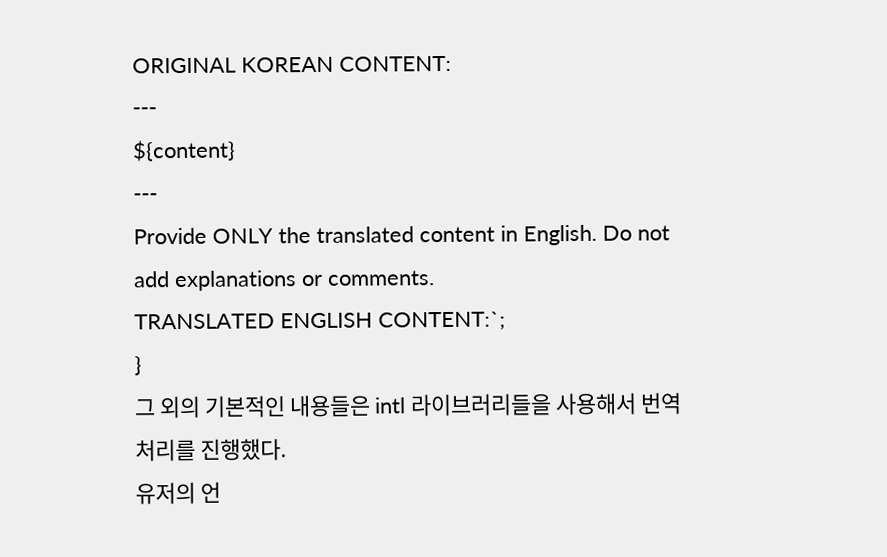ORIGINAL KOREAN CONTENT:
---
${content}
---
Provide ONLY the translated content in English. Do not add explanations or comments.
TRANSLATED ENGLISH CONTENT:`;
}
그 외의 기본적인 내용들은 intl 라이브러리들을 사용해서 번역처리를 진행했다.
유저의 언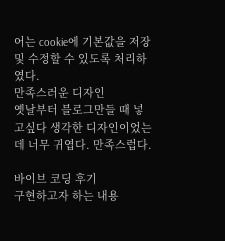어는 cookie에 기본값을 저장 및 수정할 수 있도록 처리하였다.
만족스러운 디자인
옛날부터 블로그만들 때 넣고싶다 생각한 디자인이었는데 너무 귀엽다. 만족스럽다.

바이브 코딩 후기
구현하고자 하는 내용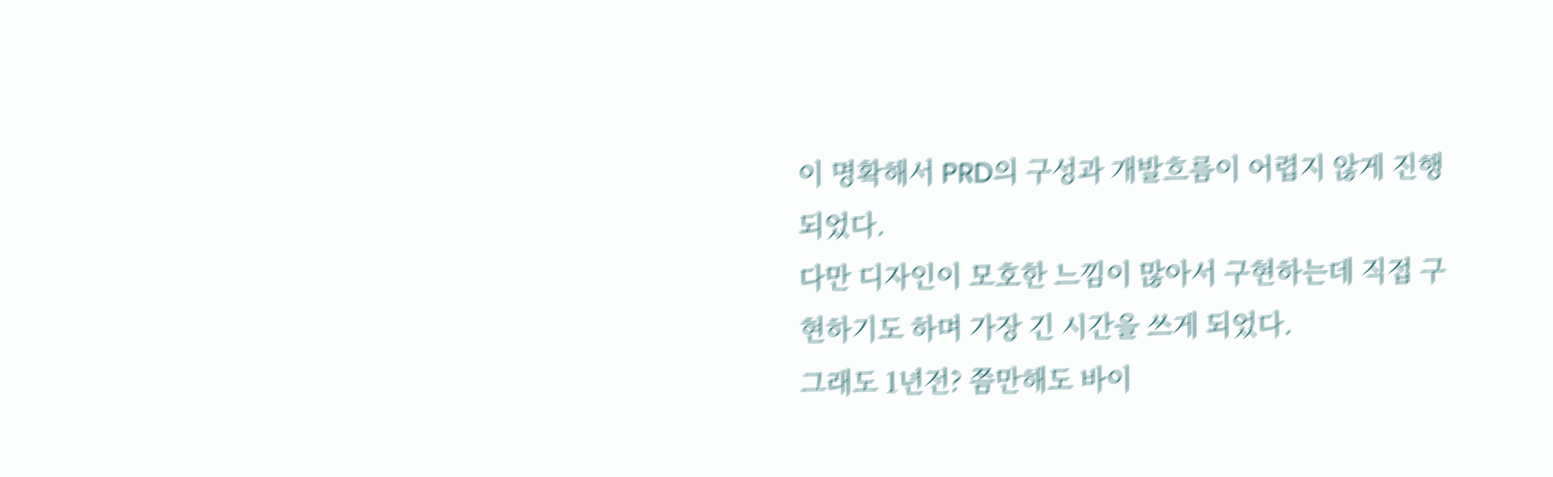이 명확해서 PRD의 구성과 개발흐름이 어렵지 않게 진행되었다.
다만 디자인이 모호한 느낌이 많아서 구현하는데 직접 구현하기도 하며 가장 긴 시간을 쓰게 되었다.
그래도 1년전? 쯤만해도 바이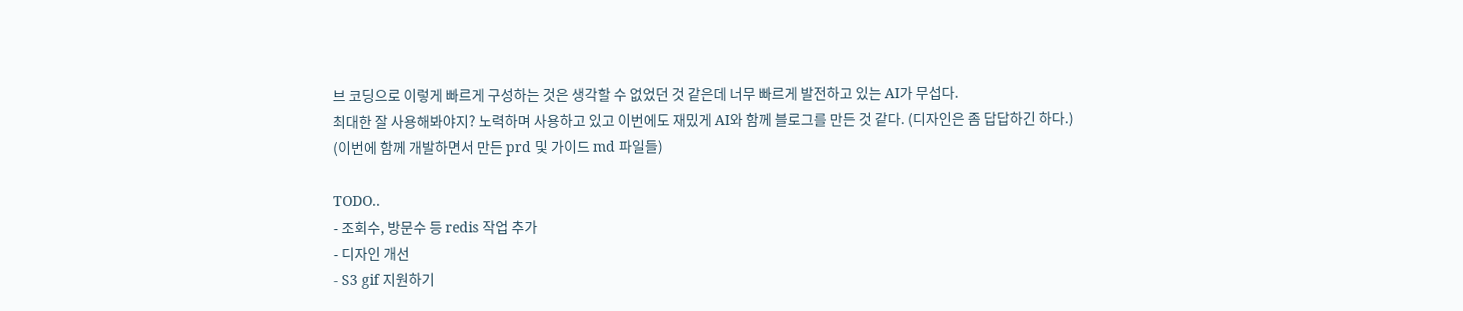브 코딩으로 이렇게 빠르게 구성하는 것은 생각할 수 없었던 것 같은데 너무 빠르게 발전하고 있는 AI가 무섭다.
최대한 잘 사용해봐야지? 노력하며 사용하고 있고 이번에도 재밌게 AI와 함께 블로그를 만든 것 같다. (디자인은 좀 답답하긴 하다.)
(이번에 함께 개발하면서 만든 prd 및 가이드 md 파일들)

TODO..
- 조회수, 방문수 등 redis 작업 추가
- 디자인 개선
- S3 gif 지원하기